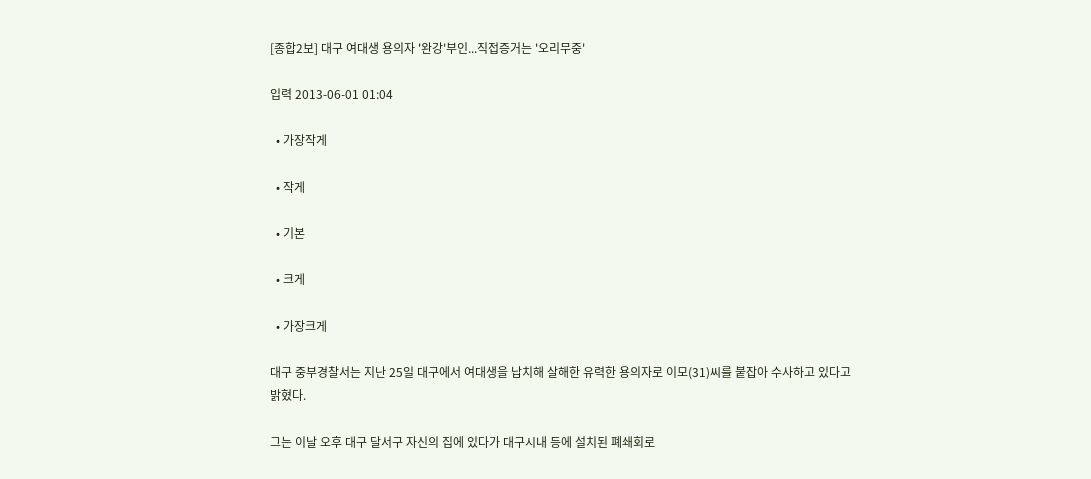[종합2보] 대구 여대생 용의자 '완강'부인...직접증거는 '오리무중'

입력 2013-06-01 01:04

  • 가장작게

  • 작게

  • 기본

  • 크게

  • 가장크게

대구 중부경찰서는 지난 25일 대구에서 여대생을 납치해 살해한 유력한 용의자로 이모(31)씨를 붙잡아 수사하고 있다고 밝혔다.

그는 이날 오후 대구 달서구 자신의 집에 있다가 대구시내 등에 설치된 폐쇄회로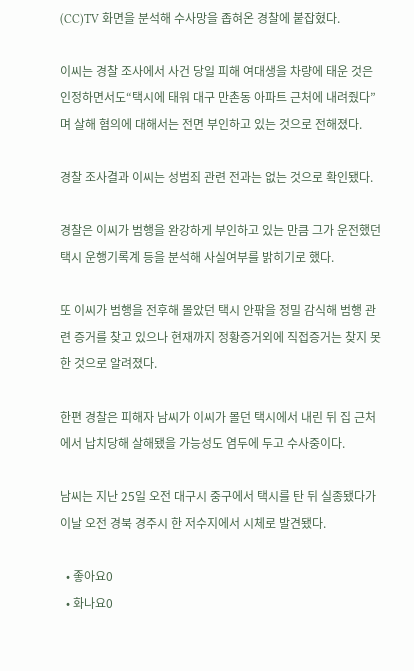(CC)TV 화면을 분석해 수사망을 좁혀온 경찰에 붙잡혔다.

이씨는 경찰 조사에서 사건 당일 피해 여대생을 차량에 태운 것은 인정하면서도“택시에 태워 대구 만촌동 아파트 근처에 내려줬다”며 살해 혐의에 대해서는 전면 부인하고 있는 것으로 전해졌다.

경찰 조사결과 이씨는 성범죄 관련 전과는 없는 것으로 확인됐다.

경찰은 이씨가 범행을 완강하게 부인하고 있는 만큼 그가 운전했던 택시 운행기록계 등을 분석해 사실여부를 밝히기로 했다.

또 이씨가 범행을 전후해 몰았던 택시 안팎을 정밀 감식해 범행 관련 증거를 찾고 있으나 현재까지 정황증거외에 직접증거는 찾지 못한 것으로 알려졌다.

한편 경찰은 피해자 남씨가 이씨가 몰던 택시에서 내린 뒤 집 근처에서 납치당해 살해됐을 가능성도 염두에 두고 수사중이다.

남씨는 지난 25일 오전 대구시 중구에서 택시를 탄 뒤 실종됐다가 이날 오전 경북 경주시 한 저수지에서 시체로 발견됐다.

  • 좋아요0
  • 화나요0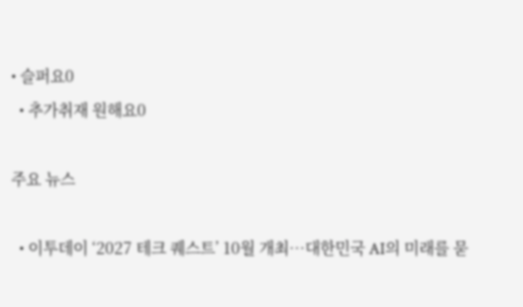• 슬퍼요0
  • 추가취재 원해요0

주요 뉴스

  • 이투데이 ‘2027 테크 퀘스트’ 10월 개최⋯대한민국 AI의 미래를 묻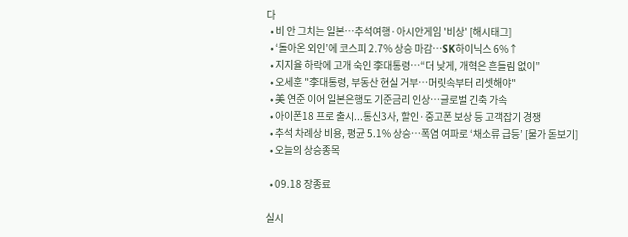다
  • 비 안 그치는 일본…추석여행·아시안게임 '비상' [해시태그]
  • ‘돌아온 외인’에 코스피 2.7% 상승 마감⋯SK하이닉스 6%↑
  • 지지율 하락에 고개 숙인 李대통령⋯“더 낮게, 개혁은 흔들림 없이”
  • 오세훈 "李대통령, 부동산 현실 거부⋯머릿속부터 리셋해야"
  • 美 연준 이어 일본은행도 기준금리 인상⋯글로벌 긴축 가속
  • 아이폰18 프로 출시...통신3사, 할인·중고폰 보상 등 고객잡기 경쟁
  • 추석 차례상 비용, 평균 5.1% 상승…폭염 여파로 ‘채소류 급등’ [물가 돋보기]
  • 오늘의 상승종목

  • 09.18 장종료

실시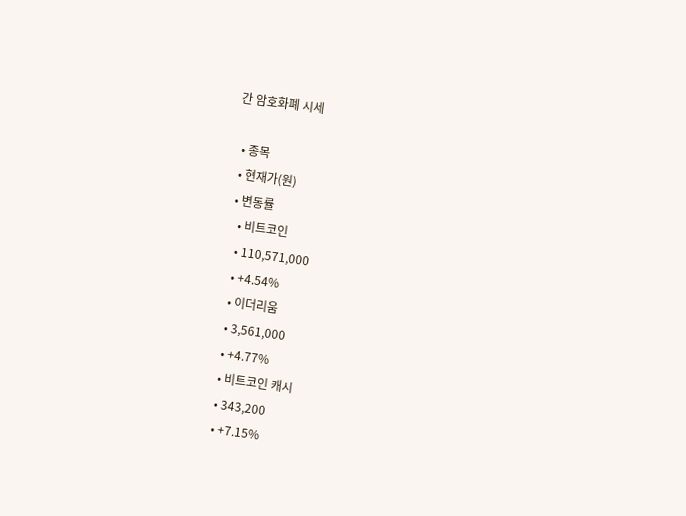간 암호화폐 시세

  • 종목
  • 현재가(원)
  • 변동률
    • 비트코인
    • 110,571,000
    • +4.54%
    • 이더리움
    • 3,561,000
    • +4.77%
    • 비트코인 캐시
    • 343,200
    • +7.15%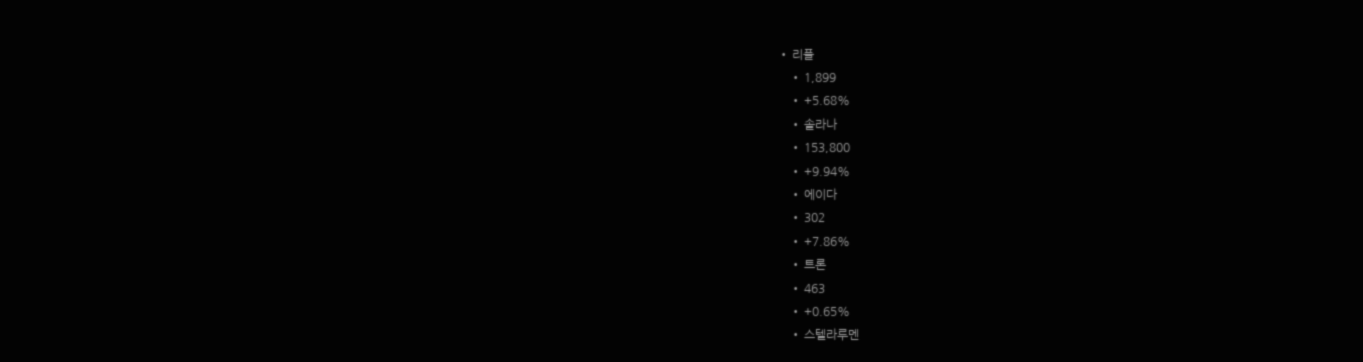• 리플
    • 1,899
    • +5.68%
    • 솔라나
    • 153,800
    • +9.94%
    • 에이다
    • 302
    • +7.86%
    • 트론
    • 463
    • +0.65%
    • 스텔라루멘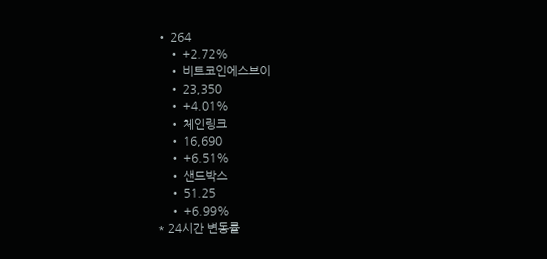• 264
    • +2.72%
    • 비트코인에스브이
    • 23,350
    • +4.01%
    • 체인링크
    • 16,690
    • +6.51%
    • 샌드박스
    • 51.25
    • +6.99%
* 24시간 변동률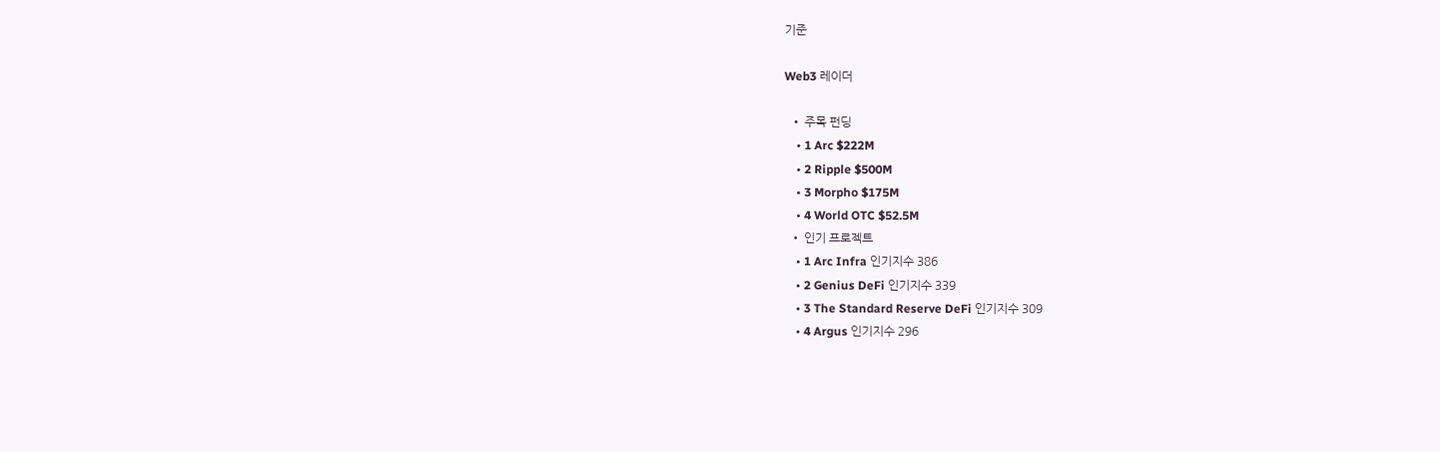기준

Web3 레이더

  • 주목 펀딩
    • 1 Arc $222M
    • 2 Ripple $500M
    • 3 Morpho $175M
    • 4 World OTC $52.5M
  • 인기 프로젝트
    • 1 Arc Infra 인기지수 386
    • 2 Genius DeFi 인기지수 339
    • 3 The Standard Reserve DeFi 인기지수 309
    • 4 Argus 인기지수 296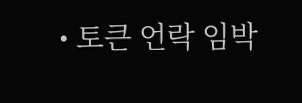• 토큰 언락 임박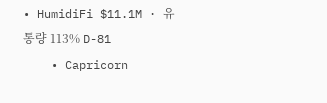• HumidiFi $11.1M · 유통량 113% D-81
    • Capricorn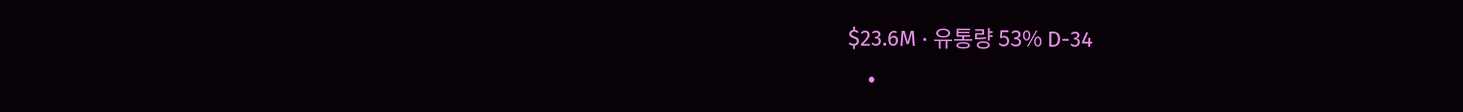$23.6M · 유통량 53% D-34
    •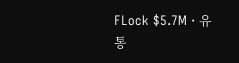FLock $5.7M · 유통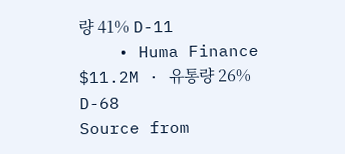량 41% D-11
    • Huma Finance $11.2M · 유통량 26% D-68
Source from